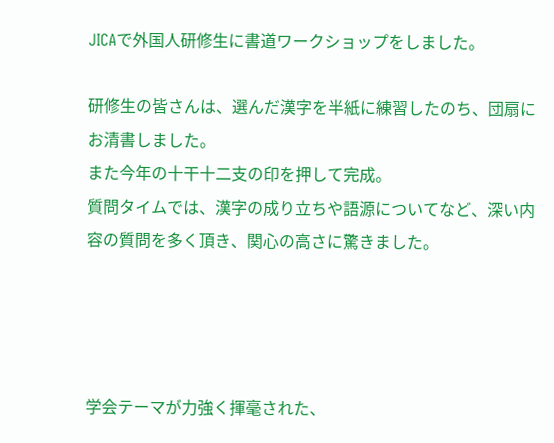JICAで外国人研修生に書道ワークショップをしました。

研修生の皆さんは、選んだ漢字を半紙に練習したのち、団扇にお清書しました。
また今年の十干十二支の印を押して完成。
質問タイムでは、漢字の成り立ちや語源についてなど、深い内容の質問を多く頂き、関心の高さに驚きました。




学会テーマが力強く揮毫された、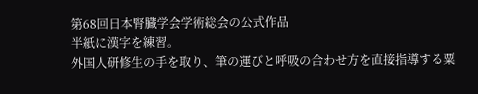第68回日本腎臓学会学術総会の公式作品
半紙に漢字を練習。
外国人研修生の手を取り、筆の運びと呼吸の合わせ方を直接指導する粟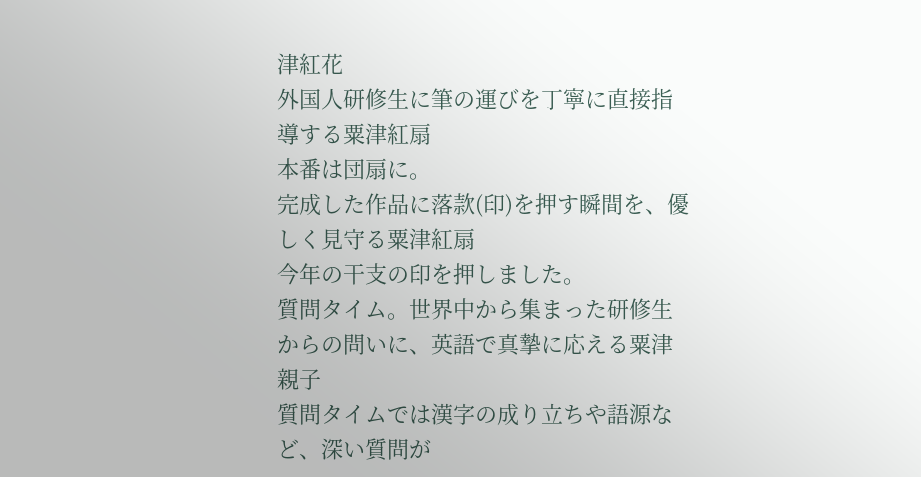津紅花
外国人研修生に筆の運びを丁寧に直接指導する粟津紅扇
本番は団扇に。
完成した作品に落款(印)を押す瞬間を、優しく見守る粟津紅扇
今年の干支の印を押しました。
質問タイム。世界中から集まった研修生からの問いに、英語で真摯に応える粟津親子
質問タイムでは漢字の成り立ちや語源など、深い質問が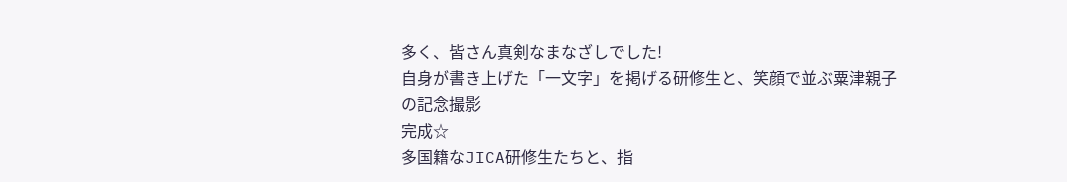多く、皆さん真剣なまなざしでした!
自身が書き上げた「一文字」を掲げる研修生と、笑顔で並ぶ粟津親子の記念撮影
完成☆
多国籍なJICA研修生たちと、指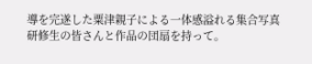導を完遂した粟津親子による一体感溢れる集合写真
研修生の皆さんと作品の団扇を持って。